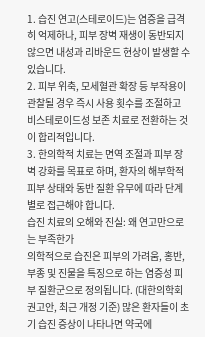1. 습진 연고(스테로이드)는 염증을 급격히 억제하나, 피부 장벽 재생이 동반되지 않으면 내성과 리바운드 현상이 발생할 수 있습니다.
2. 피부 위축, 모세혈관 확장 등 부작용이 관찰될 경우 즉시 사용 횟수를 조절하고 비스테로이드성 보존 치료로 전환하는 것이 합리적입니다.
3. 한의학적 치료는 면역 조절과 피부 장벽 강화를 목표로 하며, 환자의 해부학적 피부 상태와 동반 질환 유무에 따라 단계별로 접근해야 합니다.
습진 치료의 오해와 진실: 왜 연고만으로는 부족한가
의학적으로 습진은 피부의 가려움, 홍반, 부종 및 진물을 특징으로 하는 염증성 피부 질환군으로 정의됩니다. (대한의학회 권고안, 최근 개정 기준) 많은 환자들이 초기 습진 증상이 나타나면 약국에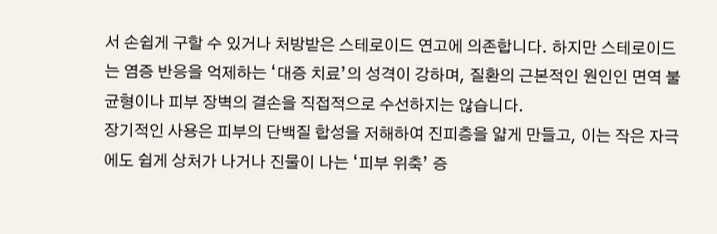서 손쉽게 구할 수 있거나 처방받은 스테로이드 연고에 의존합니다. 하지만 스테로이드는 염증 반응을 억제하는 ‘대증 치료’의 성격이 강하며, 질환의 근본적인 원인인 면역 불균형이나 피부 장벽의 결손을 직접적으로 수선하지는 않습니다.
장기적인 사용은 피부의 단백질 합성을 저해하여 진피층을 얇게 만들고, 이는 작은 자극에도 쉽게 상처가 나거나 진물이 나는 ‘피부 위축’ 증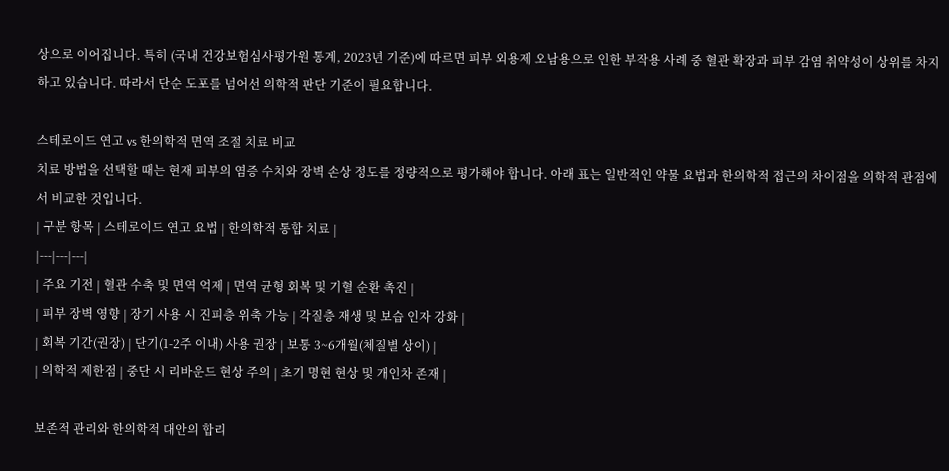상으로 이어집니다. 특히 (국내 건강보험심사평가원 통계, 2023년 기준)에 따르면 피부 외용제 오남용으로 인한 부작용 사례 중 혈관 확장과 피부 감염 취약성이 상위를 차지하고 있습니다. 따라서 단순 도포를 넘어선 의학적 판단 기준이 필요합니다.

스테로이드 연고 vs 한의학적 면역 조절 치료 비교
치료 방법을 선택할 때는 현재 피부의 염증 수치와 장벽 손상 정도를 정량적으로 평가해야 합니다. 아래 표는 일반적인 약물 요법과 한의학적 접근의 차이점을 의학적 관점에서 비교한 것입니다.
| 구분 항목 | 스테로이드 연고 요법 | 한의학적 통합 치료 |
|---|---|---|
| 주요 기전 | 혈관 수축 및 면역 억제 | 면역 균형 회복 및 기혈 순환 촉진 |
| 피부 장벽 영향 | 장기 사용 시 진피층 위축 가능 | 각질층 재생 및 보습 인자 강화 |
| 회복 기간(권장) | 단기(1-2주 이내) 사용 권장 | 보통 3~6개월(체질별 상이) |
| 의학적 제한점 | 중단 시 리바운드 현상 주의 | 초기 명현 현상 및 개인차 존재 |

보존적 관리와 한의학적 대안의 합리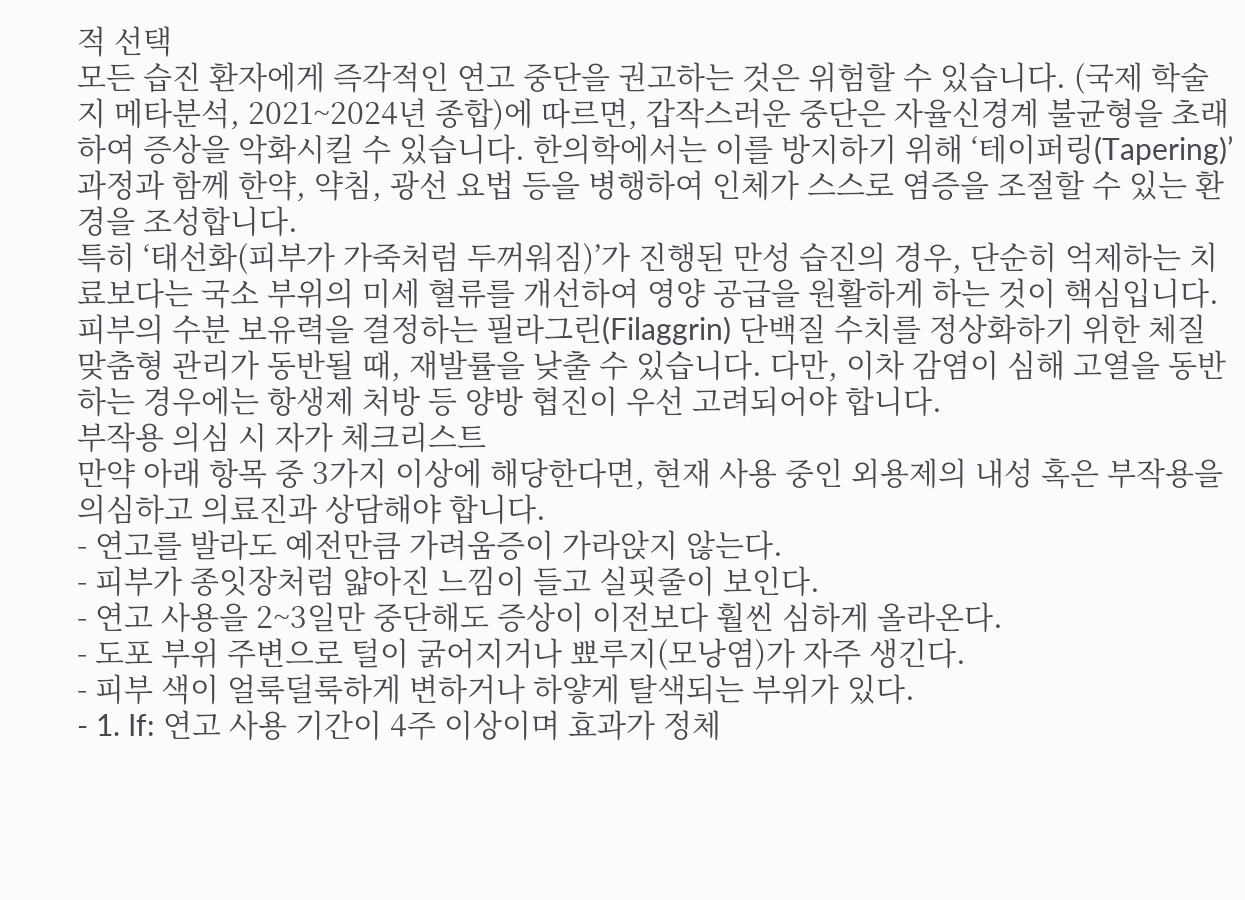적 선택
모든 습진 환자에게 즉각적인 연고 중단을 권고하는 것은 위험할 수 있습니다. (국제 학술지 메타분석, 2021~2024년 종합)에 따르면, 갑작스러운 중단은 자율신경계 불균형을 초래하여 증상을 악화시킬 수 있습니다. 한의학에서는 이를 방지하기 위해 ‘테이퍼링(Tapering)’ 과정과 함께 한약, 약침, 광선 요법 등을 병행하여 인체가 스스로 염증을 조절할 수 있는 환경을 조성합니다.
특히 ‘태선화(피부가 가죽처럼 두꺼워짐)’가 진행된 만성 습진의 경우, 단순히 억제하는 치료보다는 국소 부위의 미세 혈류를 개선하여 영양 공급을 원활하게 하는 것이 핵심입니다. 피부의 수분 보유력을 결정하는 필라그린(Filaggrin) 단백질 수치를 정상화하기 위한 체질 맞춤형 관리가 동반될 때, 재발률을 낮출 수 있습니다. 다만, 이차 감염이 심해 고열을 동반하는 경우에는 항생제 처방 등 양방 협진이 우선 고려되어야 합니다.
부작용 의심 시 자가 체크리스트
만약 아래 항목 중 3가지 이상에 해당한다면, 현재 사용 중인 외용제의 내성 혹은 부작용을 의심하고 의료진과 상담해야 합니다.
- 연고를 발라도 예전만큼 가려움증이 가라앉지 않는다.
- 피부가 종잇장처럼 얇아진 느낌이 들고 실핏줄이 보인다.
- 연고 사용을 2~3일만 중단해도 증상이 이전보다 훨씬 심하게 올라온다.
- 도포 부위 주변으로 털이 굵어지거나 뾰루지(모낭염)가 자주 생긴다.
- 피부 색이 얼룩덜룩하게 변하거나 하얗게 탈색되는 부위가 있다.
- 1. If: 연고 사용 기간이 4주 이상이며 효과가 정체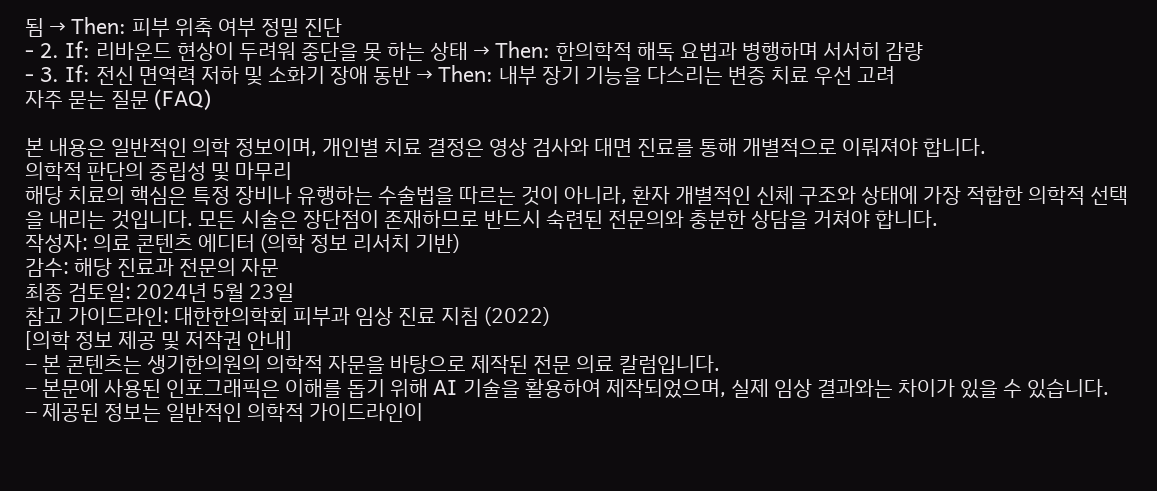됨 → Then: 피부 위축 여부 정밀 진단
- 2. If: 리바운드 현상이 두려워 중단을 못 하는 상태 → Then: 한의학적 해독 요법과 병행하며 서서히 감량
- 3. If: 전신 면역력 저하 및 소화기 장애 동반 → Then: 내부 장기 기능을 다스리는 변증 치료 우선 고려
자주 묻는 질문 (FAQ)

본 내용은 일반적인 의학 정보이며, 개인별 치료 결정은 영상 검사와 대면 진료를 통해 개별적으로 이뤄져야 합니다.
의학적 판단의 중립성 및 마무리
해당 치료의 핵심은 특정 장비나 유행하는 수술법을 따르는 것이 아니라, 환자 개별적인 신체 구조와 상태에 가장 적합한 의학적 선택을 내리는 것입니다. 모든 시술은 장단점이 존재하므로 반드시 숙련된 전문의와 충분한 상담을 거쳐야 합니다.
작성자: 의료 콘텐츠 에디터 (의학 정보 리서치 기반)
감수: 해당 진료과 전문의 자문
최종 검토일: 2024년 5월 23일
참고 가이드라인: 대한한의학회 피부과 임상 진료 지침 (2022)
[의학 정보 제공 및 저작권 안내]
– 본 콘텐츠는 생기한의원의 의학적 자문을 바탕으로 제작된 전문 의료 칼럼입니다.
– 본문에 사용된 인포그래픽은 이해를 돕기 위해 AI 기술을 활용하여 제작되었으며, 실제 임상 결과와는 차이가 있을 수 있습니다.
– 제공된 정보는 일반적인 의학적 가이드라인이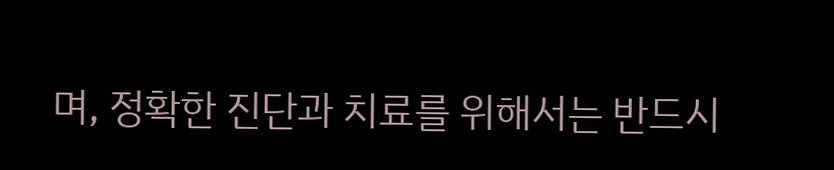며, 정확한 진단과 치료를 위해서는 반드시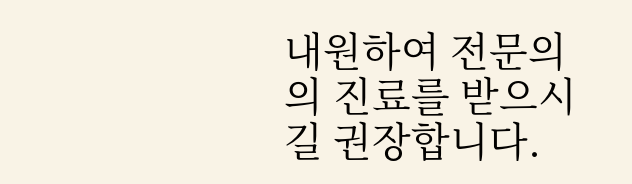내원하여 전문의의 진료를 받으시길 권장합니다.